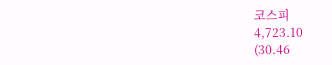코스피
4,723.10
(30.46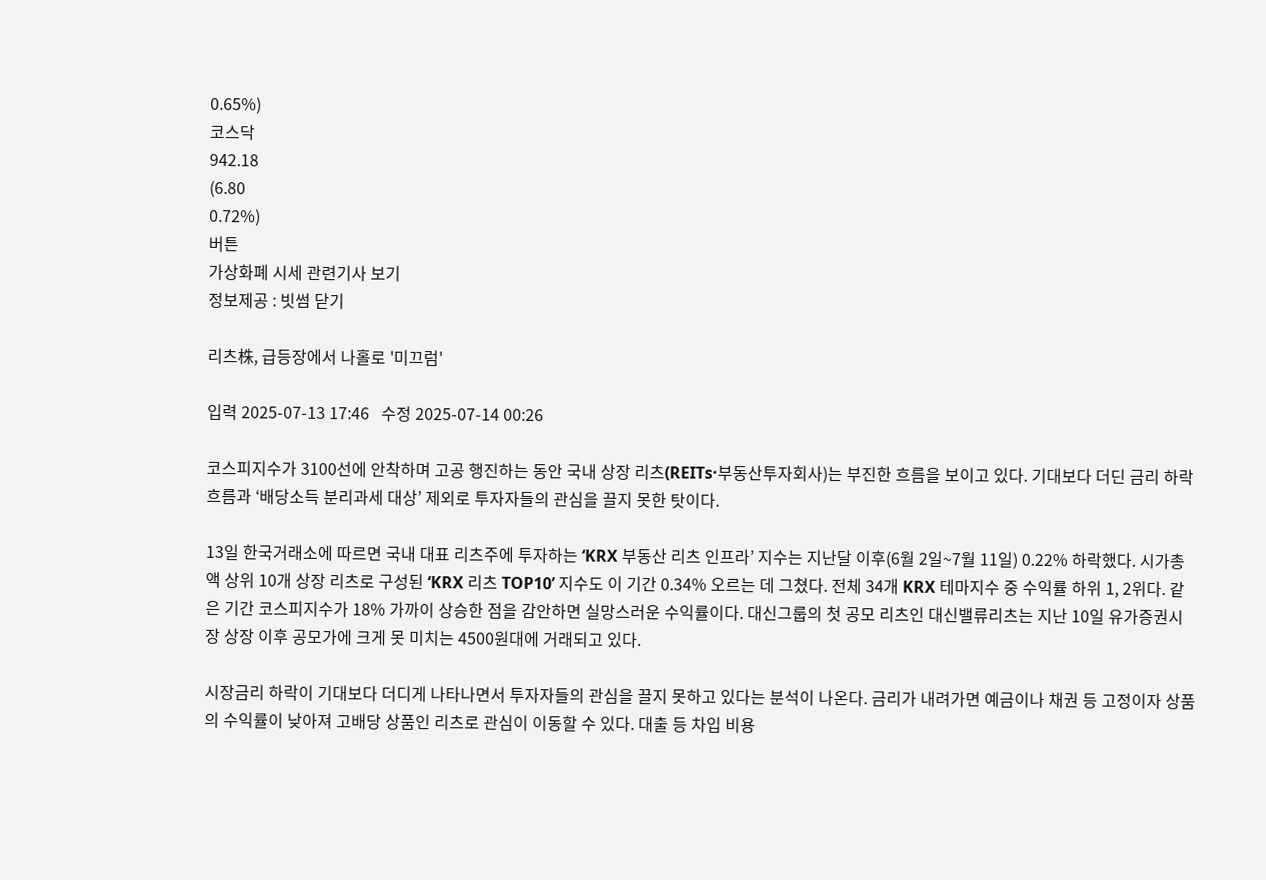0.65%)
코스닥
942.18
(6.80
0.72%)
버튼
가상화폐 시세 관련기사 보기
정보제공 : 빗썸 닫기

리츠株, 급등장에서 나홀로 '미끄럼'

입력 2025-07-13 17:46   수정 2025-07-14 00:26

코스피지수가 3100선에 안착하며 고공 행진하는 동안 국내 상장 리츠(REITs·부동산투자회사)는 부진한 흐름을 보이고 있다. 기대보다 더딘 금리 하락 흐름과 ‘배당소득 분리과세 대상’ 제외로 투자자들의 관심을 끌지 못한 탓이다.

13일 한국거래소에 따르면 국내 대표 리츠주에 투자하는 ‘KRX 부동산 리츠 인프라’ 지수는 지난달 이후(6월 2일~7월 11일) 0.22% 하락했다. 시가총액 상위 10개 상장 리츠로 구성된 ‘KRX 리츠 TOP10’ 지수도 이 기간 0.34% 오르는 데 그쳤다. 전체 34개 KRX 테마지수 중 수익률 하위 1, 2위다. 같은 기간 코스피지수가 18% 가까이 상승한 점을 감안하면 실망스러운 수익률이다. 대신그룹의 첫 공모 리츠인 대신밸류리츠는 지난 10일 유가증권시장 상장 이후 공모가에 크게 못 미치는 4500원대에 거래되고 있다.

시장금리 하락이 기대보다 더디게 나타나면서 투자자들의 관심을 끌지 못하고 있다는 분석이 나온다. 금리가 내려가면 예금이나 채권 등 고정이자 상품의 수익률이 낮아져 고배당 상품인 리츠로 관심이 이동할 수 있다. 대출 등 차입 비용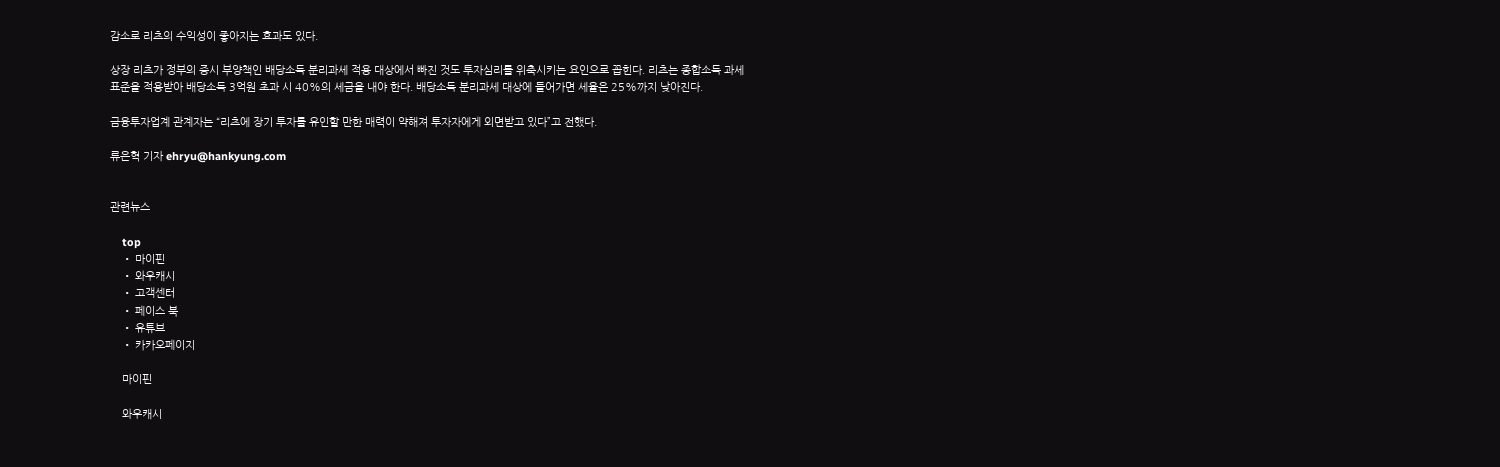감소로 리츠의 수익성이 좋아지는 효과도 있다.

상장 리츠가 정부의 증시 부양책인 배당소득 분리과세 적용 대상에서 빠진 것도 투자심리를 위축시키는 요인으로 꼽힌다. 리츠는 종합소득 과세표준을 적용받아 배당소득 3억원 초과 시 40%의 세금을 내야 한다. 배당소득 분리과세 대상에 들어가면 세율은 25%까지 낮아진다.

금융투자업계 관계자는 “리츠에 장기 투자를 유인할 만한 매력이 약해져 투자자에게 외면받고 있다”고 전했다.

류은혁 기자 ehryu@hankyung.com


관련뉴스

    top
    • 마이핀
    • 와우캐시
    • 고객센터
    • 페이스 북
    • 유튜브
    • 카카오페이지

    마이핀

    와우캐시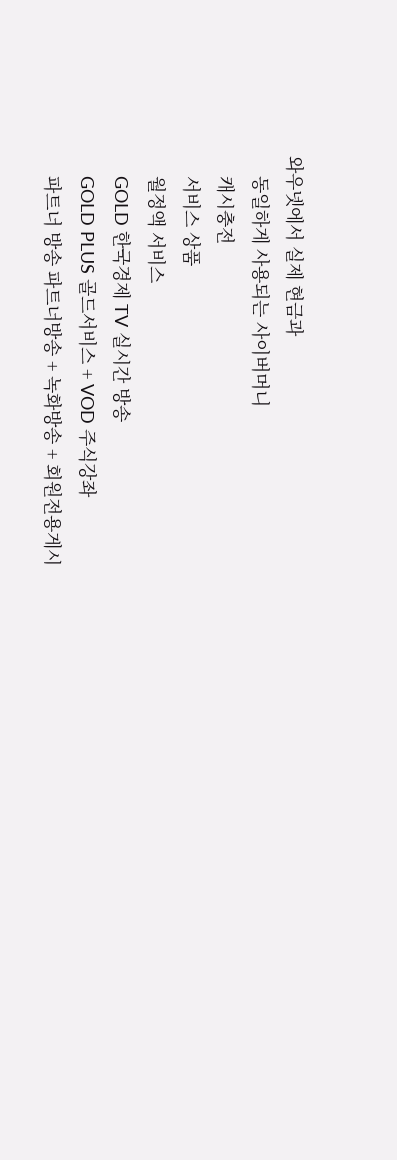와우넷에서 실제 현금과
    동일하게 사용되는 사이버머니
    캐시충전
    서비스 상품
    월정액 서비스
    GOLD 한국경제 TV 실시간 방송
    GOLD PLUS 골드서비스 + VOD 주식강좌
    파트너 방송 파트너방송 + 녹화방송 + 회원전용게시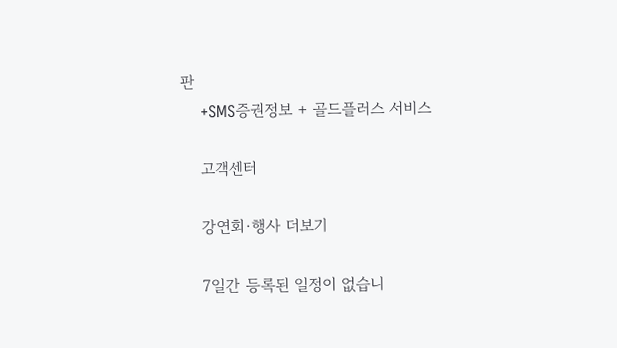판
    +SMS증권정보 + 골드플러스 서비스

    고객센터

    강연회·행사 더보기

    7일간 등록된 일정이 없습니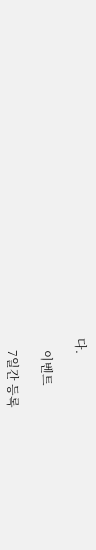다.

    이벤트

    7일간 등록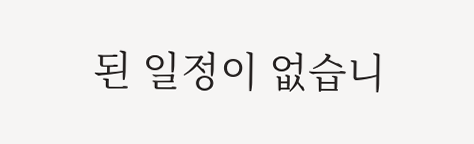된 일정이 없습니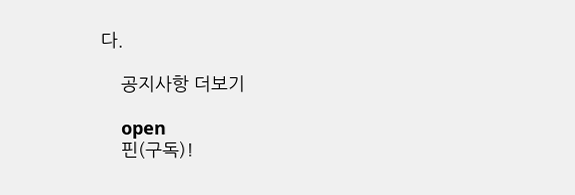다.

    공지사항 더보기

    open
    핀(구독)!